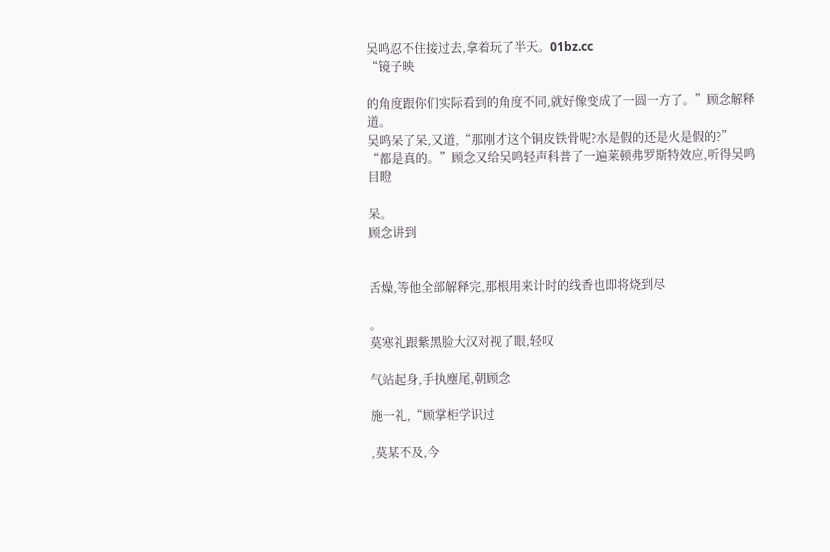吴鸣忍不住接过去,拿着玩了半天。01bz.cc
“镜子映

的角度跟你们实际看到的角度不同,就好像变成了一圆一方了。”顾念解释道。
吴鸣呆了呆,又道,“那刚才这个铜皮铁骨呢?水是假的还是火是假的?”
“都是真的。”顾念又给吴鸣轻声科普了一遍莱顿弗罗斯特效应,听得吴鸣目瞪

呆。
顾念讲到


舌燥,等他全部解释完,那根用来计时的线香也即将烧到尽

。
莫寒礼跟紫黑脸大汉对视了眼,轻叹

气站起身,手执麈尾,朝顾念

施一礼,“顾掌柜学识过

,莫某不及,今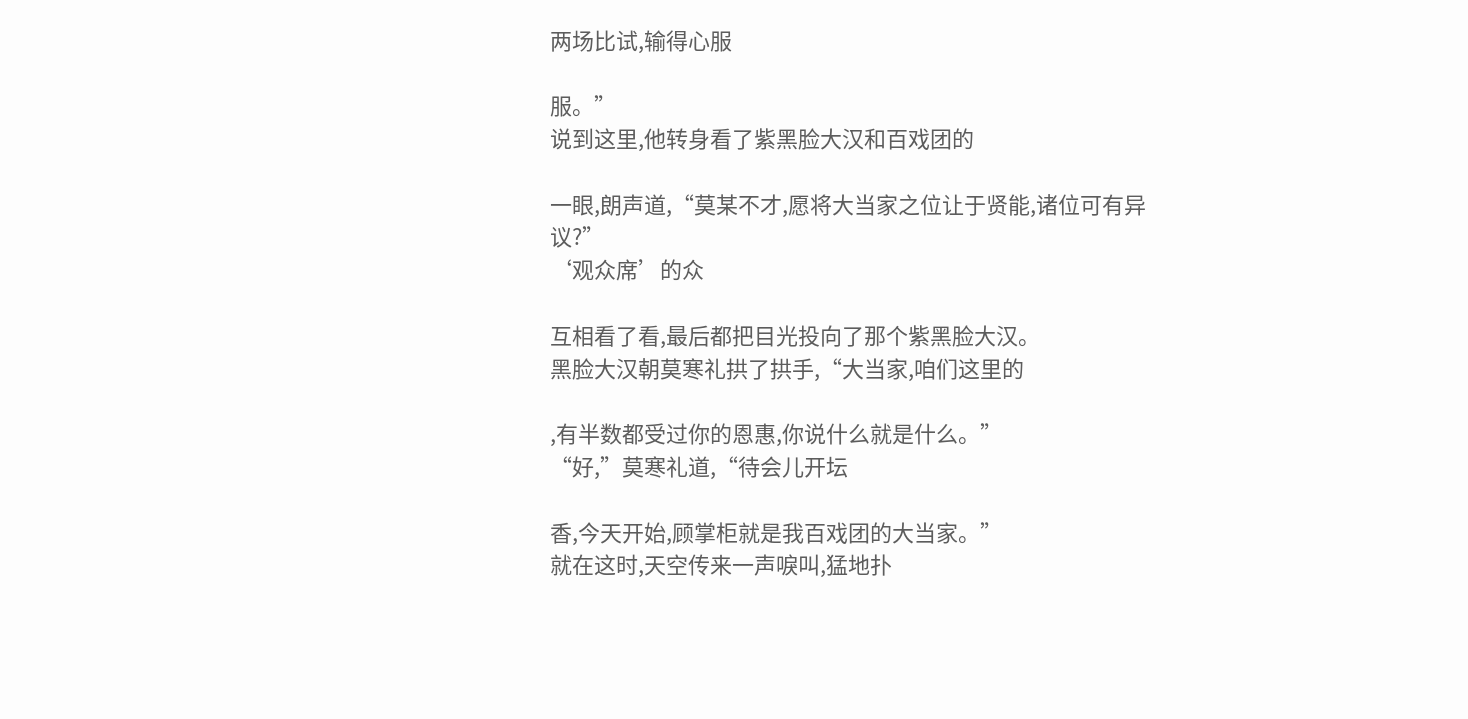两场比试,输得心服

服。”
说到这里,他转身看了紫黑脸大汉和百戏团的

一眼,朗声道,“莫某不才,愿将大当家之位让于贤能,诸位可有异议?”
‘观众席’的众

互相看了看,最后都把目光投向了那个紫黑脸大汉。
黑脸大汉朝莫寒礼拱了拱手,“大当家,咱们这里的

,有半数都受过你的恩惠,你说什么就是什么。”
“好,”莫寒礼道,“待会儿开坛

香,今天开始,顾掌柜就是我百戏团的大当家。”
就在这时,天空传来一声唳叫,猛地扑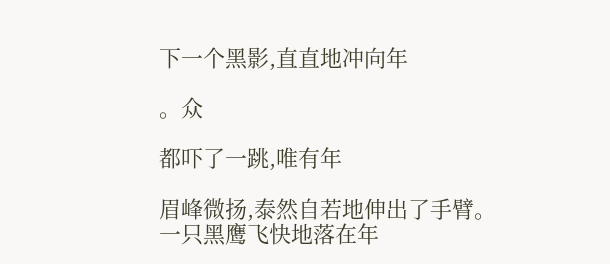下一个黑影,直直地冲向年

。众

都吓了一跳,唯有年

眉峰微扬,泰然自若地伸出了手臂。
一只黑鹰飞快地落在年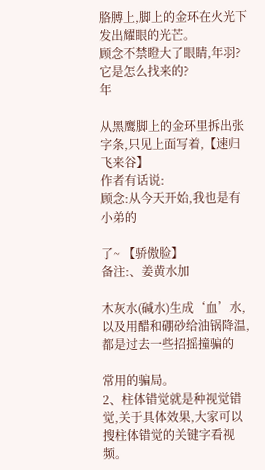胳膊上,脚上的金环在火光下发出耀眼的光芒。
顾念不禁瞪大了眼睛,年羽?
它是怎么找来的?
年

从黑鹰脚上的金环里拆出张字条,只见上面写着,【速归飞来谷】
作者有话说:
顾念:从今天开始,我也是有小弟的

了~ 【骄傲脸】
备注:、姜黄水加

木灰水(碱水)生成‘血’水,以及用醋和硼砂给油锅降温,都是过去一些招摇撞骗的

常用的骗局。
2、柱体错觉就是种视觉错觉,关于具体效果,大家可以搜柱体错觉的关键字看视频。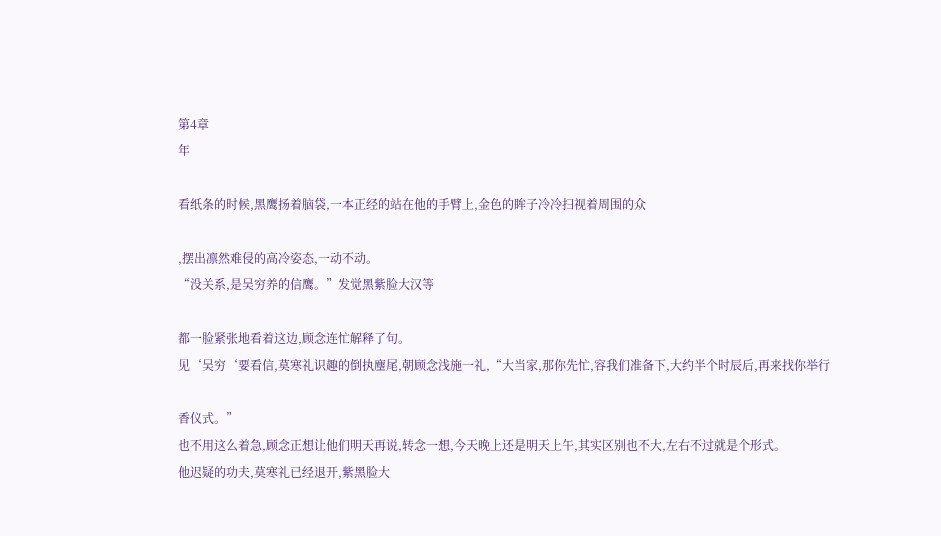第4章
年

看纸条的时候,黑鹰扬着脑袋,一本正经的站在他的手臂上,金色的眸子冷冷扫视着周围的众

,摆出凛然难侵的高冷姿态,一动不动。
“没关系,是吴穷养的信鹰。”发觉黑紫脸大汉等

都一脸紧张地看着这边,顾念连忙解释了句。
见‘吴穷‘要看信,莫寒礼识趣的倒执麈尾,朝顾念浅施一礼,“大当家,那你先忙,容我们准备下,大约半个时辰后,再来找你举行

香仪式。”
也不用这么着急,顾念正想让他们明天再说,转念一想,今天晚上还是明天上午,其实区别也不大,左右不过就是个形式。
他迟疑的功夫,莫寒礼已经退开,紫黑脸大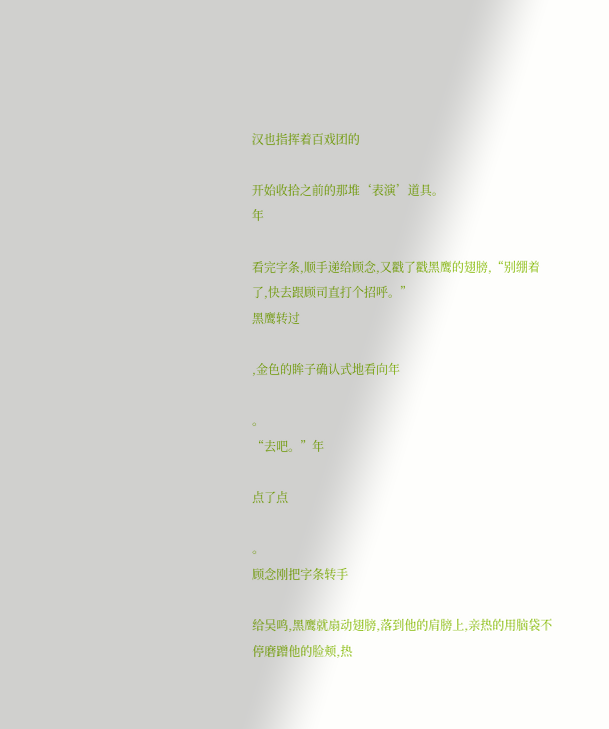汉也指挥着百戏团的

开始收拾之前的那堆‘表演’道具。
年

看完字条,顺手递给顾念,又戳了戳黑鹰的翅膀,“别绷着了,快去跟顾司直打个招呼。”
黑鹰转过

,金色的眸子确认式地看向年

。
“去吧。”年

点了点

。
顾念刚把字条转手

给吴鸣,黑鹰就扇动翅膀,落到他的肩膀上,亲热的用脑袋不停磨蹭他的脸颊,热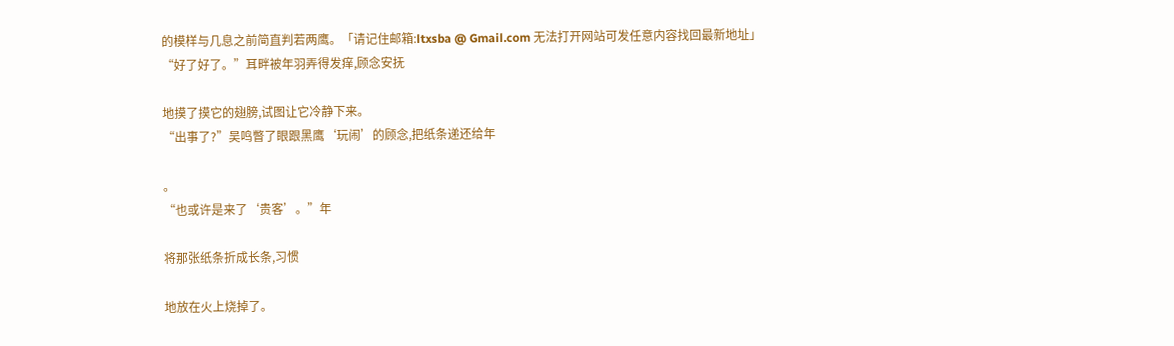的模样与几息之前简直判若两鹰。「请记住邮箱:ltxsba @ Gmail.com 无法打开网站可发任意内容找回最新地址」
“好了好了。”耳畔被年羽弄得发痒,顾念安抚

地摸了摸它的翅膀,试图让它冷静下来。
“出事了?”吴鸣瞥了眼跟黑鹰‘玩闹’的顾念,把纸条递还给年

。
“也或许是来了‘贵客’。”年

将那张纸条折成长条,习惯

地放在火上烧掉了。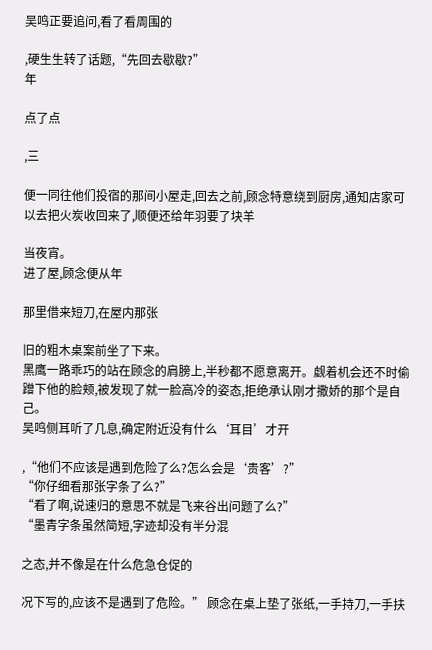吴鸣正要追问,看了看周围的

,硬生生转了话题,“先回去歇歇?”
年

点了点

,三

便一同往他们投宿的那间小屋走,回去之前,顾念特意绕到厨房,通知店家可以去把火炭收回来了,顺便还给年羽要了块羊

当夜宵。
进了屋,顾念便从年

那里借来短刀,在屋内那张

旧的粗木桌案前坐了下来。
黑鹰一路乖巧的站在顾念的肩膀上,半秒都不愿意离开。觑着机会还不时偷蹭下他的脸颊,被发现了就一脸高冷的姿态,拒绝承认刚才撒娇的那个是自己。
吴鸣侧耳听了几息,确定附近没有什么‘耳目’才开

,“他们不应该是遇到危险了么?怎么会是‘贵客’?”
“你仔细看那张字条了么?”
“看了啊,说速归的意思不就是飞来谷出问题了么?”
“墨青字条虽然简短,字迹却没有半分混

之态,并不像是在什么危急仓促的

况下写的,应该不是遇到了危险。” 顾念在桌上垫了张纸,一手持刀,一手扶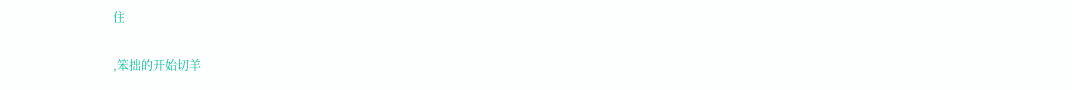住

,笨拙的开始切羊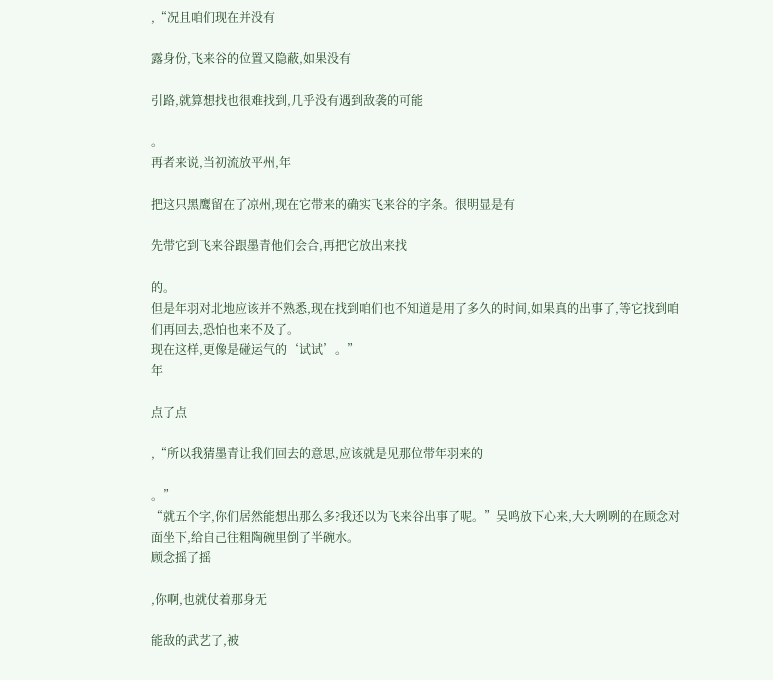,“况且咱们现在并没有

露身份,飞来谷的位置又隐蔽,如果没有

引路,就算想找也很难找到,几乎没有遇到敌袭的可能

。
再者来说,当初流放平州,年

把这只黑鹰留在了凉州,现在它带来的确实飞来谷的字条。很明显是有

先带它到飞来谷跟墨青他们会合,再把它放出来找

的。
但是年羽对北地应该并不熟悉,现在找到咱们也不知道是用了多久的时间,如果真的出事了,等它找到咱们再回去,恐怕也来不及了。
现在这样,更像是碰运气的‘试试’。”
年

点了点

,“所以我猜墨青让我们回去的意思,应该就是见那位带年羽来的

。”
“就五个字,你们居然能想出那么多?我还以为飞来谷出事了呢。”吴鸣放下心来,大大咧咧的在顾念对面坐下,给自己往粗陶碗里倒了半碗水。
顾念摇了摇

,你啊,也就仗着那身无

能敌的武艺了,被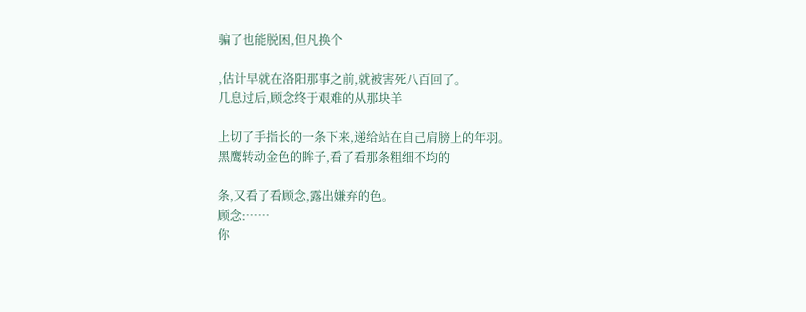骗了也能脱困,但凡换个

,估计早就在洛阳那事之前,就被害死八百回了。
几息过后,顾念终于艰难的从那块羊

上切了手指长的一条下来,递给站在自己肩膀上的年羽。
黑鹰转动金色的眸子,看了看那条粗细不均的

条,又看了看顾念,露出嫌弃的色。
顾念:……
你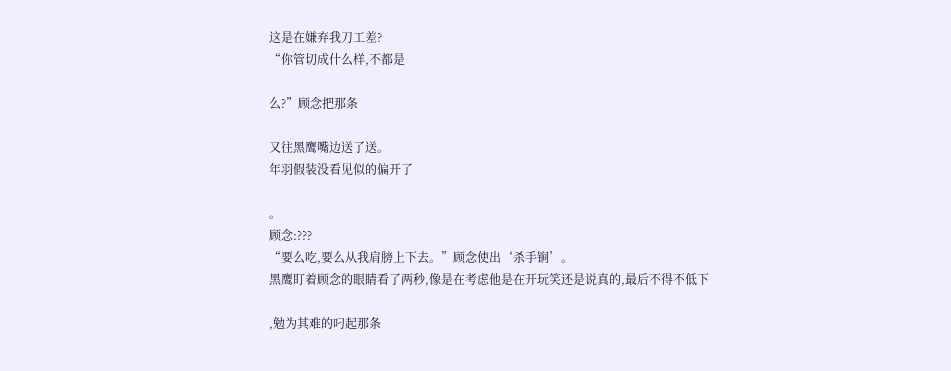这是在嫌弃我刀工差?
“你管切成什么样,不都是

么?”顾念把那条

又往黑鹰嘴边送了送。
年羽假装没看见似的偏开了

。
顾念:???
“要么吃,要么从我肩膀上下去。”顾念使出‘杀手锏’。
黑鹰盯着顾念的眼睛看了两秒,像是在考虑他是在开玩笑还是说真的,最后不得不低下

,勉为其难的叼起那条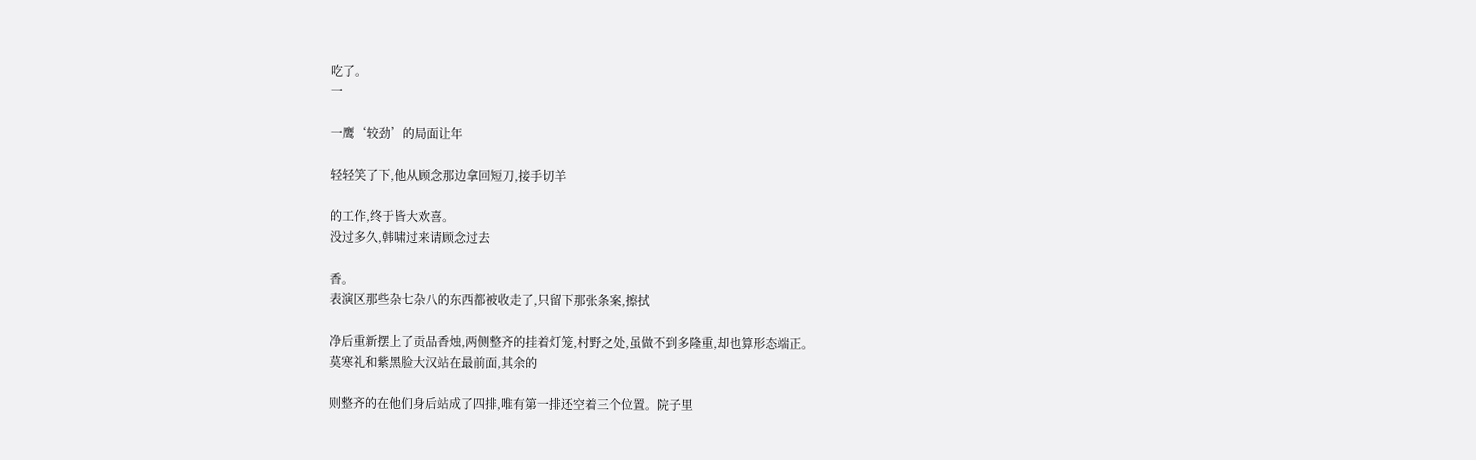吃了。
一

一鹰‘较劲’的局面让年

轻轻笑了下,他从顾念那边拿回短刀,接手切羊

的工作,终于皆大欢喜。
没过多久,韩啸过来请顾念过去

香。
表演区那些杂七杂八的东西都被收走了,只留下那张条案,擦拭

净后重新摆上了贡品香烛,两侧整齐的挂着灯笼,村野之处,虽做不到多隆重,却也算形态端正。
莫寒礼和紫黑脸大汉站在最前面,其余的

则整齐的在他们身后站成了四排,唯有第一排还空着三个位置。院子里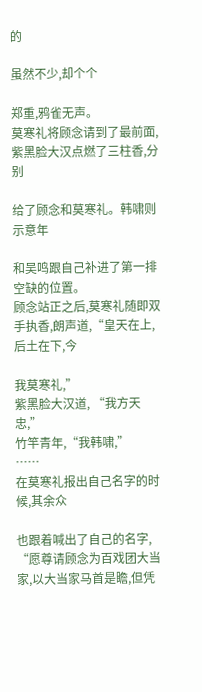的

虽然不少,却个个

郑重,鸦雀无声。
莫寒礼将顾念请到了最前面,紫黑脸大汉点燃了三柱香,分别

给了顾念和莫寒礼。韩啸则示意年

和吴鸣跟自己补进了第一排空缺的位置。
顾念站正之后,莫寒礼随即双手执香,朗声道,“皇天在上,后土在下,今

我莫寒礼,”
紫黑脸大汉道, “我方天忠,”
竹竿青年,“我韩啸,”
……
在莫寒礼报出自己名字的时候,其余众

也跟着喊出了自己的名字,
“愿尊请顾念为百戏团大当家,以大当家马首是瞻,但凭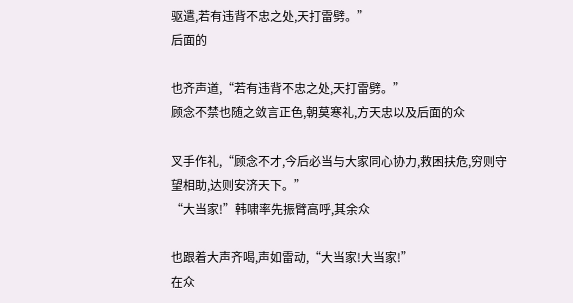驱遣,若有违背不忠之处,天打雷劈。”
后面的

也齐声道,“若有违背不忠之处,天打雷劈。”
顾念不禁也随之敛言正色,朝莫寒礼,方天忠以及后面的众

叉手作礼,“顾念不才,今后必当与大家同心协力,救困扶危,穷则守望相助,达则安济天下。”
“大当家!”韩啸率先振臂高呼,其余众

也跟着大声齐喝,声如雷动,“大当家!大当家!”
在众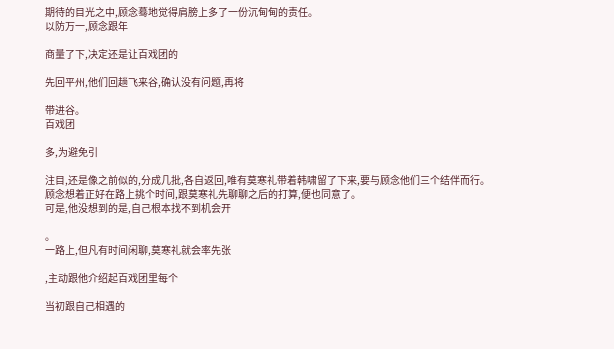期待的目光之中,顾念蓦地觉得肩膀上多了一份沉甸甸的责任。
以防万一,顾念跟年

商量了下,决定还是让百戏团的

先回平州,他们回趟飞来谷,确认没有问题,再将

带进谷。
百戏团

多,为避免引

注目,还是像之前似的,分成几批,各自返回,唯有莫寒礼带着韩啸留了下来,要与顾念他们三个结伴而行。
顾念想着正好在路上挑个时间,跟莫寒礼先聊聊之后的打算,便也同意了。
可是,他没想到的是,自己根本找不到机会开

。
一路上,但凡有时间闲聊,莫寒礼就会率先张

,主动跟他介绍起百戏团里每个

当初跟自己相遇的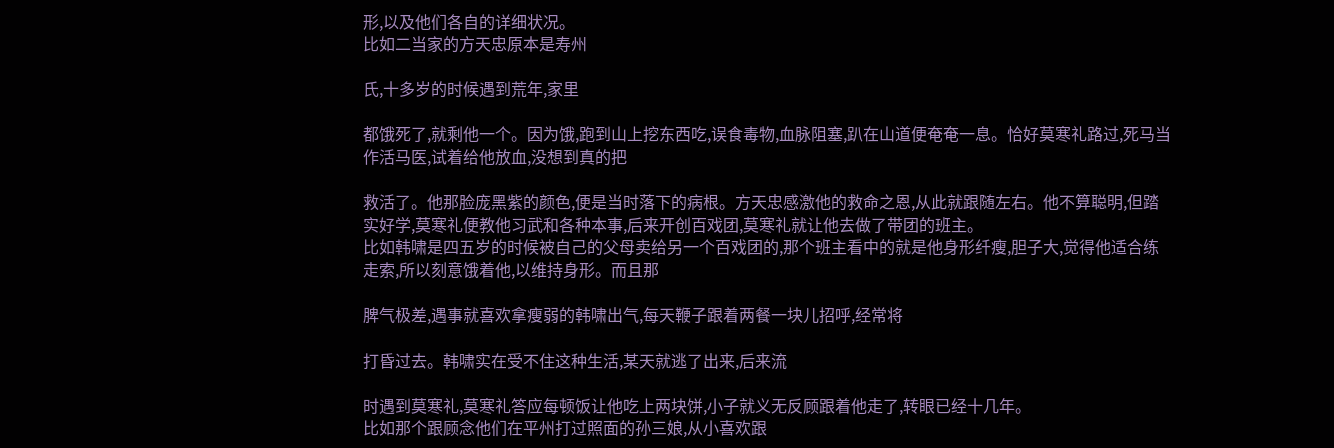形,以及他们各自的详细状况。
比如二当家的方天忠原本是寿州

氏,十多岁的时候遇到荒年,家里

都饿死了,就剩他一个。因为饿,跑到山上挖东西吃,误食毒物,血脉阻塞,趴在山道便奄奄一息。恰好莫寒礼路过,死马当作活马医,试着给他放血,没想到真的把

救活了。他那脸庞黑紫的颜色,便是当时落下的病根。方天忠感激他的救命之恩,从此就跟随左右。他不算聪明,但踏实好学,莫寒礼便教他习武和各种本事,后来开创百戏团,莫寒礼就让他去做了带团的班主。
比如韩啸是四五岁的时候被自己的父母卖给另一个百戏团的,那个班主看中的就是他身形纤瘦,胆子大,觉得他适合练走索,所以刻意饿着他,以维持身形。而且那

脾气极差,遇事就喜欢拿瘦弱的韩啸出气,每天鞭子跟着两餐一块儿招呼,经常将

打昏过去。韩啸实在受不住这种生活,某天就逃了出来,后来流

时遇到莫寒礼,莫寒礼答应每顿饭让他吃上两块饼,小子就义无反顾跟着他走了,转眼已经十几年。
比如那个跟顾念他们在平州打过照面的孙三娘,从小喜欢跟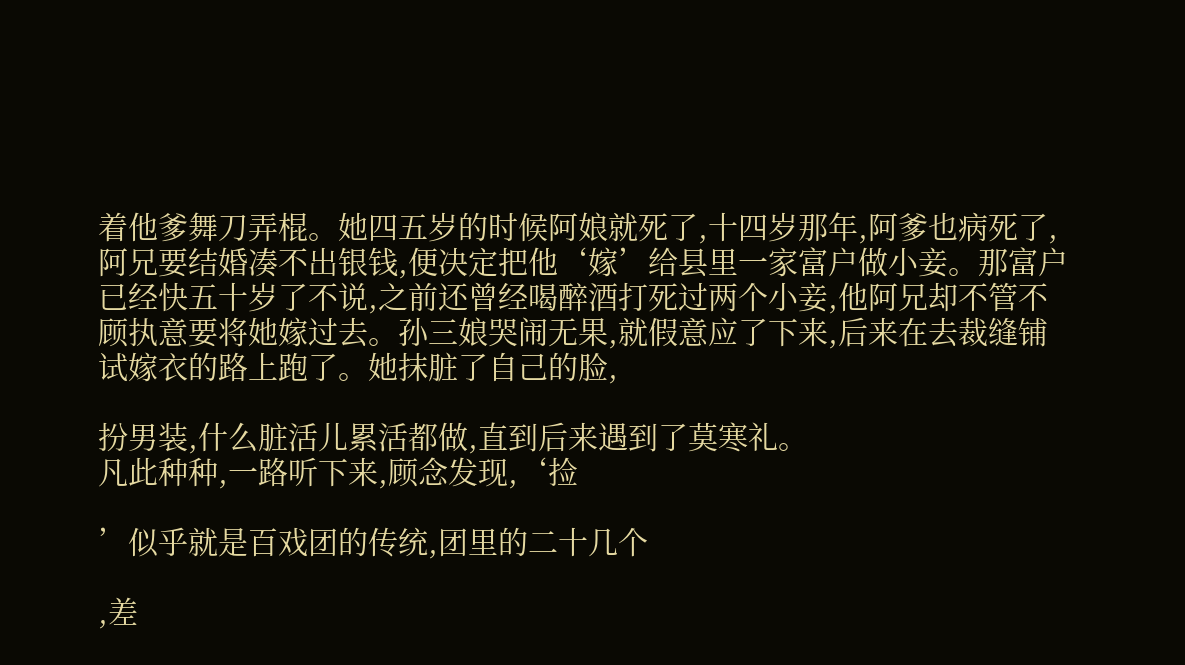着他爹舞刀弄棍。她四五岁的时候阿娘就死了,十四岁那年,阿爹也病死了,阿兄要结婚凑不出银钱,便决定把他‘嫁’给县里一家富户做小妾。那富户已经快五十岁了不说,之前还曾经喝醉酒打死过两个小妾,他阿兄却不管不顾执意要将她嫁过去。孙三娘哭闹无果,就假意应了下来,后来在去裁缝铺试嫁衣的路上跑了。她抹脏了自己的脸,

扮男装,什么脏活儿累活都做,直到后来遇到了莫寒礼。
凡此种种,一路听下来,顾念发现,‘捡

’似乎就是百戏团的传统,团里的二十几个

,差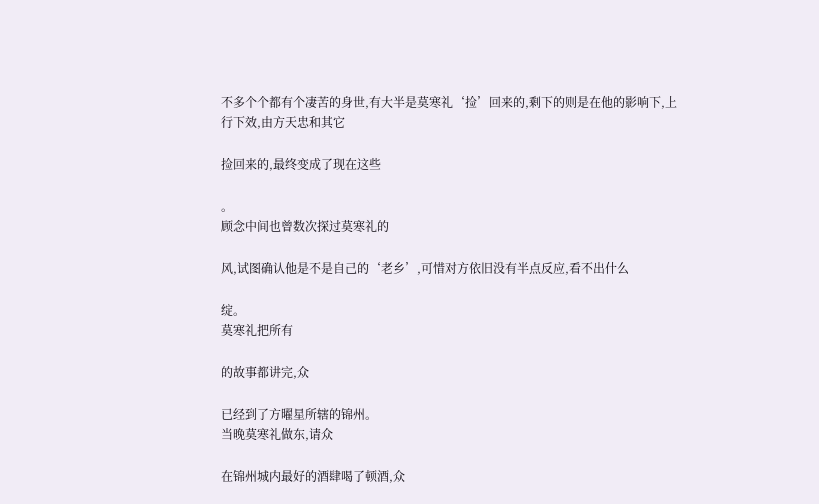不多个个都有个凄苦的身世,有大半是莫寒礼‘捡’回来的,剩下的则是在他的影响下,上行下效,由方天忠和其它

捡回来的,最终变成了现在这些

。
顾念中间也曾数次探过莫寒礼的

风,试图确认他是不是自己的‘老乡’,可惜对方依旧没有半点反应,看不出什么

绽。
莫寒礼把所有

的故事都讲完,众

已经到了方曜星所辖的锦州。
当晚莫寒礼做东,请众

在锦州城内最好的酒肆喝了顿酒,众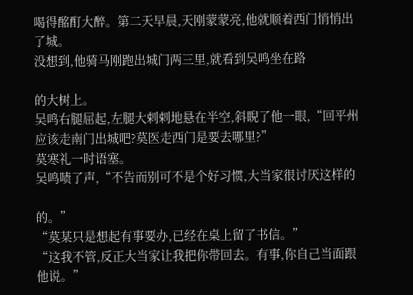喝得酩酊大醉。第二天早晨,天刚蒙蒙亮,他就顺着西门悄悄出了城。
没想到,他骑马刚跑出城门两三里,就看到吴鸣坐在路

的大树上。
吴鸣右腿屈起,左腿大剌剌地悬在半空,斜睨了他一眼,“回平州应该走南门出城吧?莫医走西门是要去哪里?”
莫寒礼一时语塞。
吴鸣啧了声,“不告而别可不是个好习惯,大当家很讨厌这样的

的。”
“莫某只是想起有事要办,已经在桌上留了书信。”
“这我不管,反正大当家让我把你带回去。有事,你自己当面跟他说。”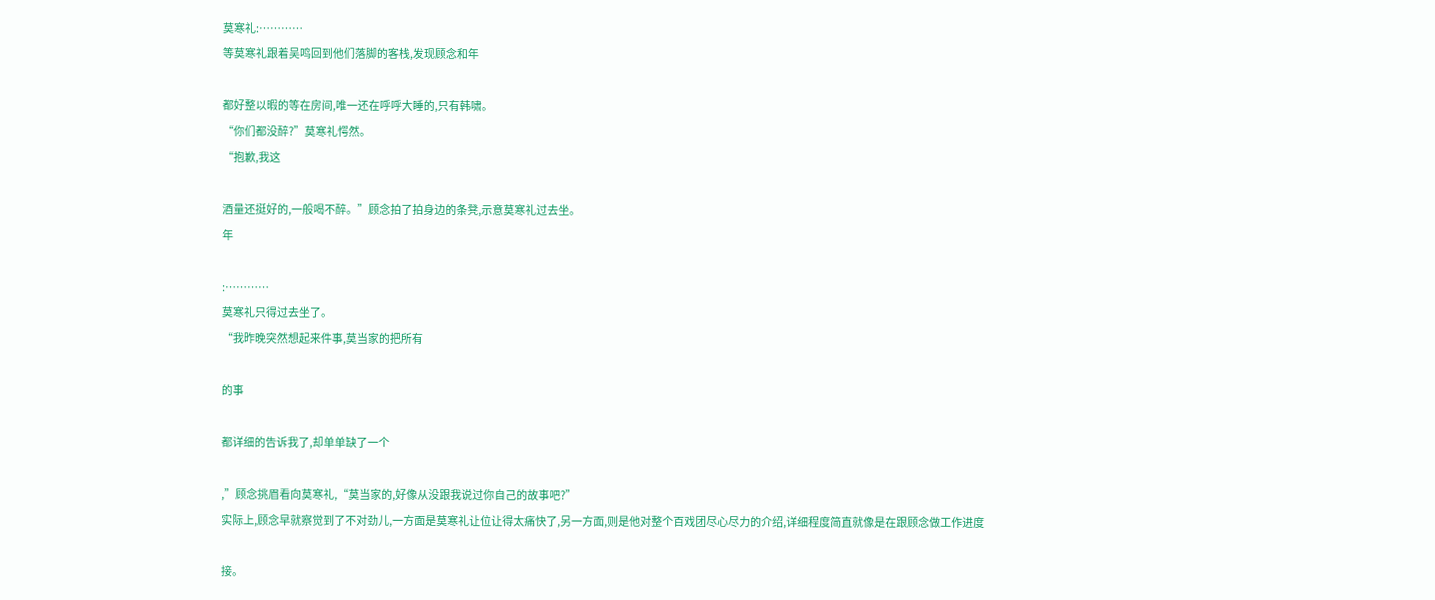莫寒礼:…………
等莫寒礼跟着吴鸣回到他们落脚的客栈,发现顾念和年

都好整以暇的等在房间,唯一还在呼呼大睡的,只有韩啸。
“你们都没醉?”莫寒礼愕然。
“抱歉,我这

酒量还挺好的,一般喝不醉。”顾念拍了拍身边的条凳,示意莫寒礼过去坐。
年

:…………
莫寒礼只得过去坐了。
“我昨晚突然想起来件事,莫当家的把所有

的事

都详细的告诉我了,却单单缺了一个

,”顾念挑眉看向莫寒礼,“莫当家的,好像从没跟我说过你自己的故事吧?”
实际上,顾念早就察觉到了不对劲儿,一方面是莫寒礼让位让得太痛快了,另一方面,则是他对整个百戏团尽心尽力的介绍,详细程度简直就像是在跟顾念做工作进度

接。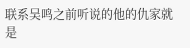联系吴鸣之前听说的他的仇家就是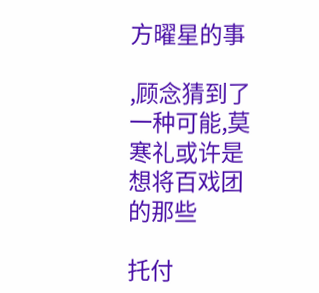方曜星的事

,顾念猜到了一种可能,莫寒礼或许是想将百戏团的那些

托付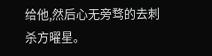给他,然后心无旁骛的去刺杀方曜星。